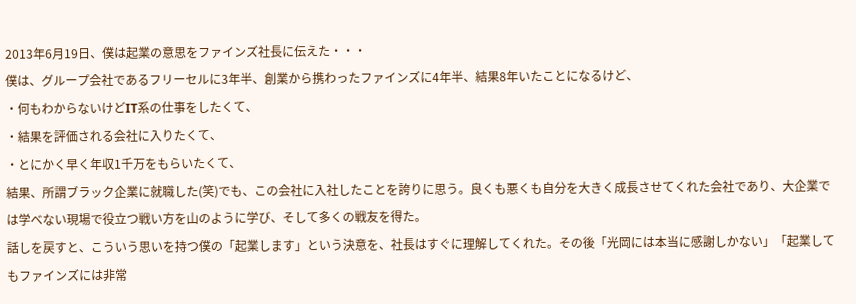2013年6月19日、僕は起業の意思をファインズ社長に伝えた・・・
僕は、グループ会社であるフリーセルに3年半、創業から携わったファインズに4年半、結果8年いたことになるけど、
・何もわからないけどIT系の仕事をしたくて、
・結果を評価される会社に入りたくて、
・とにかく早く年収1千万をもらいたくて、
結果、所謂ブラック企業に就職した(笑)でも、この会社に入社したことを誇りに思う。良くも悪くも自分を大きく成長させてくれた会社であり、大企業では学べない現場で役立つ戦い方を山のように学び、そして多くの戦友を得た。
話しを戻すと、こういう思いを持つ僕の「起業します」という決意を、社長はすぐに理解してくれた。その後「光岡には本当に感謝しかない」「起業してもファインズには非常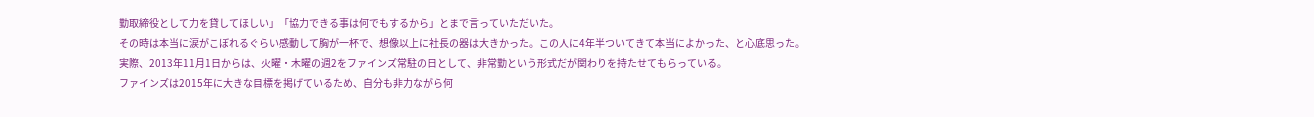勤取締役として力を貸してほしい」「協力できる事は何でもするから」とまで言っていただいた。
その時は本当に涙がこぼれるぐらい感動して胸が一杯で、想像以上に社長の器は大きかった。この人に4年半ついてきて本当によかった、と心底思った。実際、2013年11月1日からは、火曜・木曜の週2をファインズ常駐の日として、非常勤という形式だが関わりを持たせてもらっている。
ファインズは2015年に大きな目標を掲げているため、自分も非力ながら何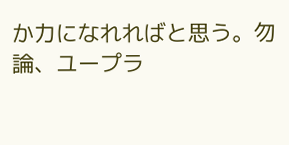か力になれればと思う。勿論、ユープラ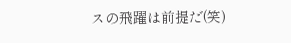スの飛躍は前提だ(笑)